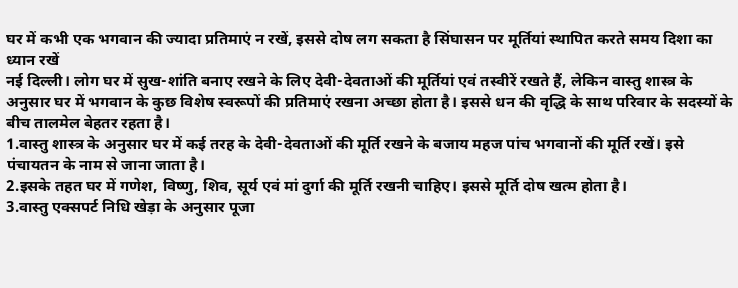घर में कभी एक भगवान की ज्यादा प्रतिमाएं न रखें, इससे दोष लग सकता है सिंघासन पर मूर्तियां स्थापित करते समय दिशा का ध्यान रखें
नई दिल्ली। लोग घर में सुख-शांति बनाए रखने के लिए देवी-देवताओं की मूर्तियां एवं तस्वीरें रखते हैं, लेकिन वास्तु शास्त्र के अनुसार घर में भगवान के कुछ विशेष स्वरूपों की प्रतिमाएं रखना अच्छा होता है। इससे धन की वृद्धि के साथ परिवार के सदस्यों के बीच तालमेल बेहतर रहता है।
1.वास्तु शास्त्र के अनुसार घर में कई तरह के देवी-देवताओं की मूर्ति रखने के बजाय महज पांच भगवानों की मूर्ति रखें। इसे पंचायतन के नाम से जाना जाता है।
2.इसके तहत घर में गणेश, विष्णु, शिव, सूर्य एवं मां दुर्गा की मूर्ति रखनी चाहिए। इससे मूर्ति दोष खत्म होता है।
3.वास्तु एक्सपर्ट निधि खेड़ा के अनुसार पूजा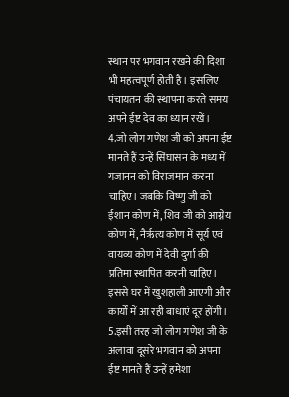स्थान पर भगवान रखने की दिशा भी महत्वपूर्ण होती है। इसलिए पंचायतन की स्थापना करते समय अपने ईष्ट देव का ध्यान रखें।
4.जो लोग गणेश जी को अपना ईष्ट मानते हैं उन्हें सिंघासन के मध्य में गजानन को विराजमान करना चाहिए। जबकि विष्णु जी को ईशान कोण में, शिव जी को आग्नेय कोण में, नैर्ऋत्य कोण में सूर्य एवं वायव्य कोण में देवी दुर्गा की प्रतिमा स्थापित करनी चाहिए। इससे घर में खुशहाली आएगी और कार्यों में आ रही बाधाएं दूर होंगी।
5.इसी तरह जो लोग गणेश जी के अलावा दूसरे भगवान को अपना ईष्ट मानते हैं उन्हें हमेशा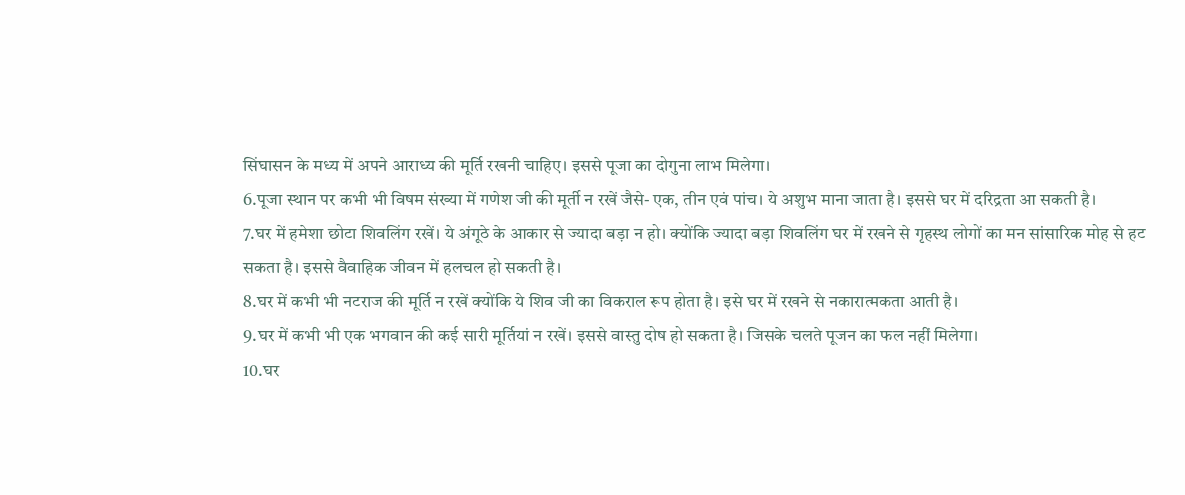सिंघासन के मध्य में अपने आराध्य की मूर्ति रखनी चाहिए। इससे पूजा का दोगुना लाभ मिलेगा।
6.पूजा स्थान पर कभी भी विषम संख्या में गणेश जी की मूर्ती न रखें जैसे- एक, तीन एवं पांच। ये अशुभ माना जाता है। इससे घर में दरिद्रता आ सकती है।
7.घर में हमेशा छोटा शिवलिंग रखें। ये अंगूठे के आकार से ज्यादा बड़ा न हो। क्योंकि ज्यादा बड़ा शिवलिंग घर में रखने से गृहस्थ लोगों का मन सांसारिक मोह से हट सकता है। इससे वैवाहिक जीवन में हलचल हो सकती है।
8.घर में कभी भी नटराज की मूर्ति न रखें क्योंकि ये शिव जी का विकराल रूप होता है। इसे घर में रखने से नकारात्मकता आती है।
9.घर में कभी भी एक भगवान की कई सारी मूर्तियां न रखें। इससे वास्तु दोष हो सकता है। जिसके चलते पूजन का फल नहीं मिलेगा।
10.घर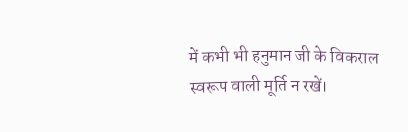में कभी भी हनुमान जी के विकराल स्वरूप वाली मूर्ति न रखें।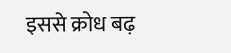इससे क्रोध बढ़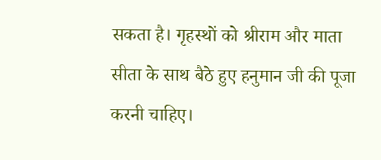सकता है। गृहस्थों को श्रीराम और माता सीता के साथ बैठे हुए हनुमान जी की पूजा करनी चाहिए।